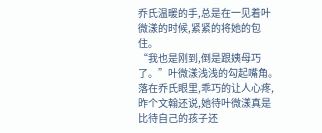乔氏温暖的手,总是在一见着叶微漾的时候,紧紧的将她的包住。
“我也是刚到,倒是跟姨母巧了。”叶微漾浅浅的勾起嘴角。
落在乔氏眼里,乖巧的让人心疼,昨个文翰还说,她待叶微漾真是比待自己的孩子还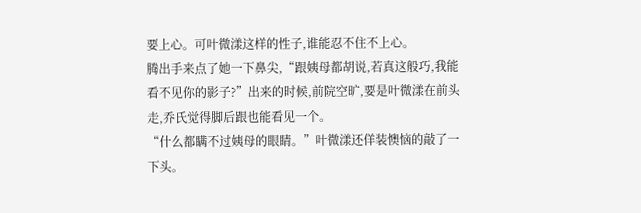要上心。可叶微漾这样的性子,谁能忍不住不上心。
腾出手来点了她一下鼻尖,“跟姨母都胡说,若真这般巧,我能看不见你的影子?”出来的时候,前院空旷,要是叶微漾在前头走,乔氏觉得脚后跟也能看见一个。
“什么都瞒不过姨母的眼睛。”叶微漾还佯装懊恼的敲了一下头。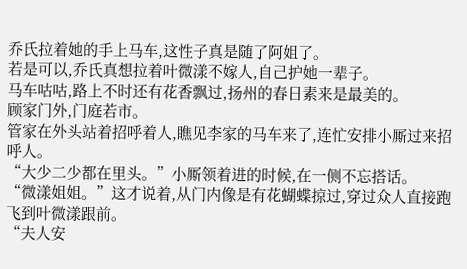乔氏拉着她的手上马车,这性子真是随了阿姐了。
若是可以,乔氏真想拉着叶微漾不嫁人,自己护她一辈子。
马车咕咕,路上不时还有花香飘过,扬州的春日素来是最美的。
顾家门外,门庭若市。
管家在外头站着招呼着人,瞧见李家的马车来了,连忙安排小厮过来招呼人。
“大少二少都在里头。”小厮领着进的时候,在一侧不忘搭话。
“微漾姐姐。”这才说着,从门内像是有花蝴蝶掠过,穿过众人直接跑飞到叶微漾跟前。
“夫人安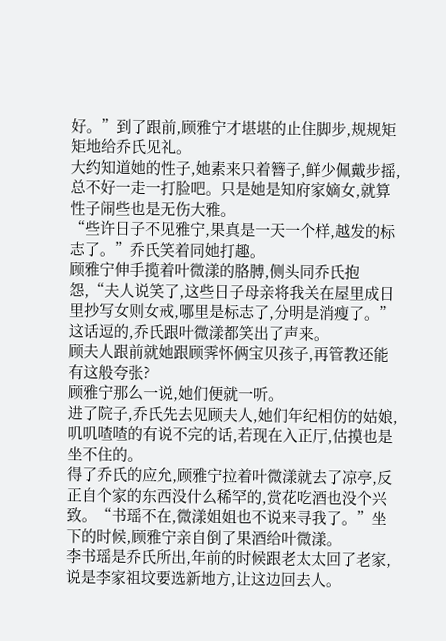好。”到了跟前,顾雅宁才堪堪的止住脚步,规规矩矩地给乔氏见礼。
大约知道她的性子,她素来只着簪子,鲜少佩戴步摇,总不好一走一打脸吧。只是她是知府家嫡女,就算性子闹些也是无伤大雅。
“些许日子不见雅宁,果真是一天一个样,越发的标志了。”乔氏笑着同她打趣。
顾雅宁伸手揽着叶微漾的胳膊,侧头同乔氏抱怨,“夫人说笑了,这些日子母亲将我关在屋里成日里抄写女则女戒,哪里是标志了,分明是消瘦了。”
这话逗的,乔氏跟叶微漾都笑出了声来。
顾夫人跟前就她跟顾霁怀俩宝贝孩子,再管教还能有这般夸张?
顾雅宁那么一说,她们便就一听。
进了院子,乔氏先去见顾夫人,她们年纪相仿的姑娘,叽叽喳喳的有说不完的话,若现在入正厅,估摸也是坐不住的。
得了乔氏的应允,顾雅宁拉着叶微漾就去了凉亭,反正自个家的东西没什么稀罕的,赏花吃酒也没个兴致。“书瑶不在,微漾姐姐也不说来寻我了。”坐下的时候,顾雅宁亲自倒了果酒给叶微漾。
李书瑶是乔氏所出,年前的时候跟老太太回了老家,说是李家祖坟要选新地方,让这边回去人。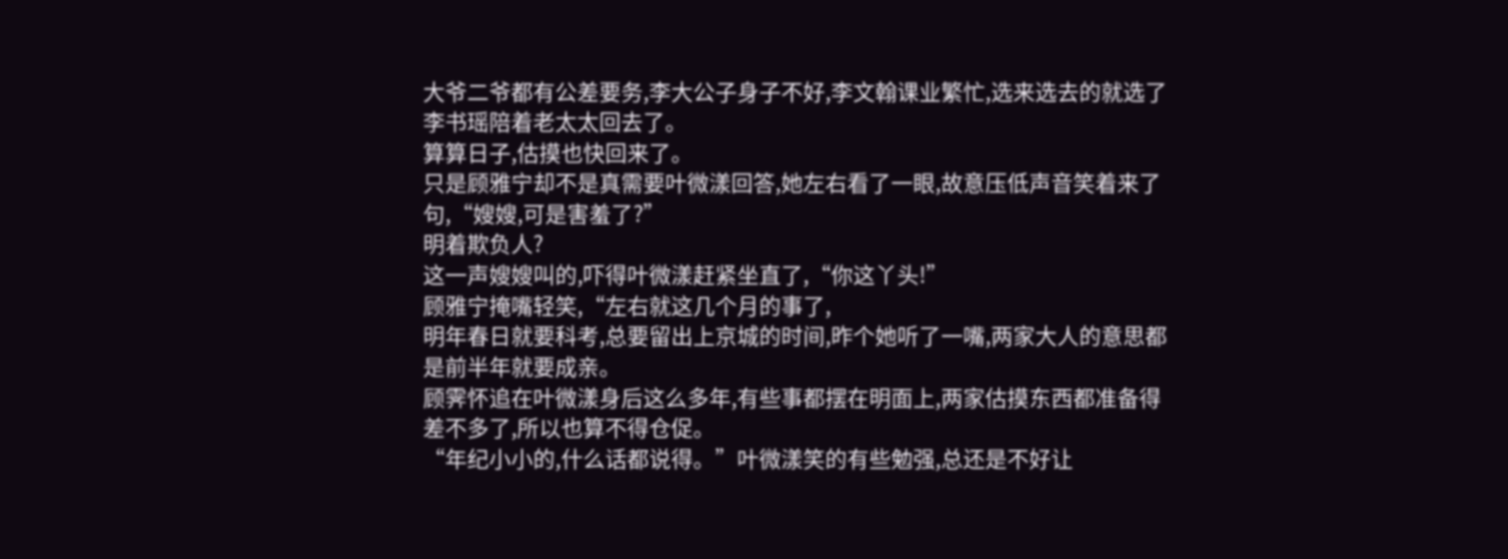大爷二爷都有公差要务,李大公子身子不好,李文翰课业繁忙,选来选去的就选了李书瑶陪着老太太回去了。
算算日子,估摸也快回来了。
只是顾雅宁却不是真需要叶微漾回答,她左右看了一眼,故意压低声音笑着来了句,“嫂嫂,可是害羞了?”
明着欺负人?
这一声嫂嫂叫的,吓得叶微漾赶紧坐直了,“你这丫头!”
顾雅宁掩嘴轻笑,“左右就这几个月的事了,
明年春日就要科考,总要留出上京城的时间,昨个她听了一嘴,两家大人的意思都是前半年就要成亲。
顾霁怀追在叶微漾身后这么多年,有些事都摆在明面上,两家估摸东西都准备得差不多了,所以也算不得仓促。
“年纪小小的,什么话都说得。”叶微漾笑的有些勉强,总还是不好让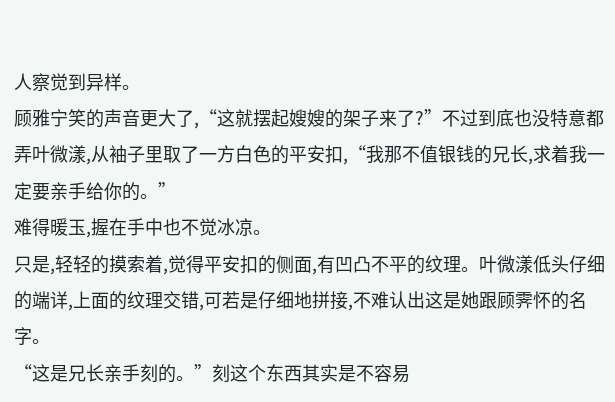人察觉到异样。
顾雅宁笑的声音更大了,“这就摆起嫂嫂的架子来了?”不过到底也没特意都弄叶微漾,从袖子里取了一方白色的平安扣,“我那不值银钱的兄长,求着我一定要亲手给你的。”
难得暖玉,握在手中也不觉冰凉。
只是,轻轻的摸索着,觉得平安扣的侧面,有凹凸不平的纹理。叶微漾低头仔细的端详,上面的纹理交错,可若是仔细地拼接,不难认出这是她跟顾霁怀的名字。
“这是兄长亲手刻的。”刻这个东西其实是不容易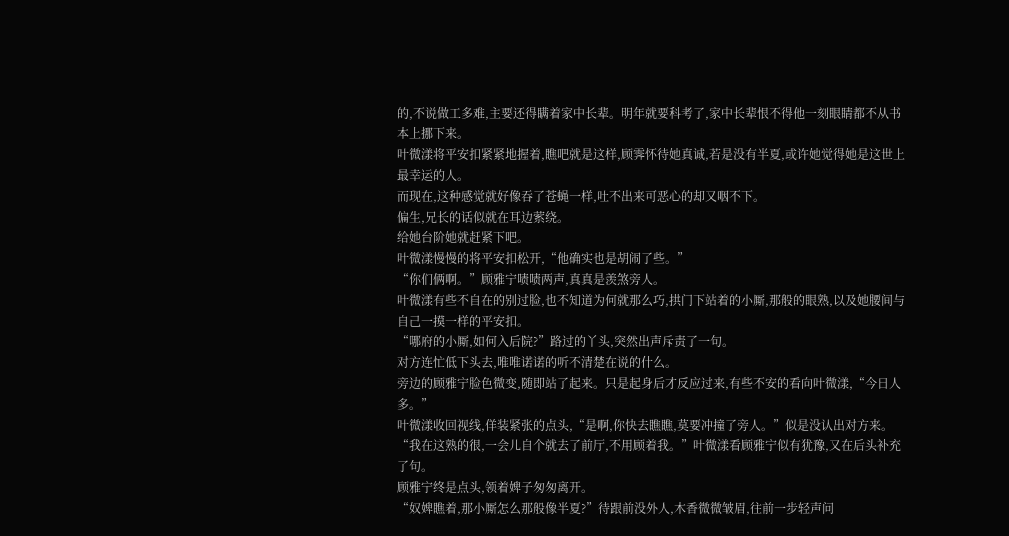的,不说做工多难,主要还得瞒着家中长辈。明年就要科考了,家中长辈恨不得他一刻眼睛都不从书本上挪下来。
叶微漾将平安扣紧紧地握着,瞧吧就是这样,顾霁怀待她真诚,若是没有半夏,或许她觉得她是这世上最幸运的人。
而现在,这种感觉就好像吞了苍蝇一样,吐不出来可恶心的却又咽不下。
偏生,兄长的话似就在耳边萦绕。
给她台阶她就赶紧下吧。
叶微漾慢慢的将平安扣松开,“他确实也是胡闹了些。”
“你们俩啊。”顾雅宁啧啧两声,真真是羡煞旁人。
叶微漾有些不自在的别过脸,也不知道为何就那么巧,拱门下站着的小厮,那般的眼熟,以及她腰间与自己一摸一样的平安扣。
“哪府的小厮,如何入后院?”路过的丫头,突然出声斥责了一句。
对方连忙低下头去,唯唯诺诺的听不清楚在说的什么。
旁边的顾雅宁脸色微变,随即站了起来。只是起身后才反应过来,有些不安的看向叶微漾,“今日人多。”
叶微漾收回视线,佯装紧张的点头,“是啊,你快去瞧瞧,莫要冲撞了旁人。”似是没认出对方来。
“我在这熟的很,一会儿自个就去了前厅,不用顾着我。”叶微漾看顾雅宁似有犹豫,又在后头补充了句。
顾雅宁终是点头,领着婢子匆匆离开。
“奴婢瞧着,那小厮怎么那般像半夏?”待跟前没外人,木香微微皱眉,往前一步轻声问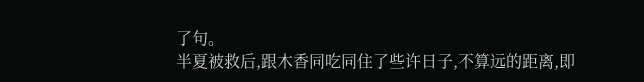了句。
半夏被救后,跟木香同吃同住了些许日子,不算远的距离,即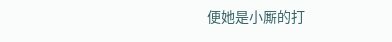便她是小厮的打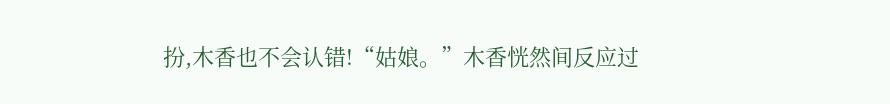扮,木香也不会认错!“姑娘。”木香恍然间反应过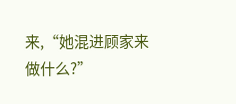来,“她混进顾家来做什么?”